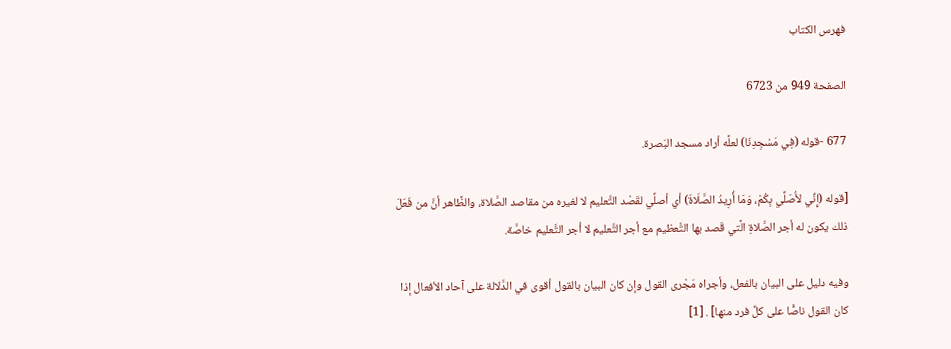فهرس الكتاب

الصفحة 949 من 6723

677 -قوله (فِي مَسْجِدِنَا) لعلَّه أراد مسجد البَصرة.

[قوله (إِنِّي لأُصَلِّي بِكُمْ، وَمَا أُرِيدُ الصَّلَاةَ) أي أصلِّي لقَصْد التَّعليم لا لغيره من مقاصد الصَّلاة، والظَّاهر أنَّ من فَعَلَ ذلك يكون له أجر الصَّلاةِ الَّتي قَصد بها التَّعظيم مع أجر التَّعليم لا أجر التَّعليم خاصَّة.

وفيه دليل على البيان بالفعل، وأجراه مَجْرى القول وإن كان البيان بالقول أقوى في الدَّلالة على آحاد الأفعال إذا كان القول ناصًّا على كلِّ فرد منها] . [1]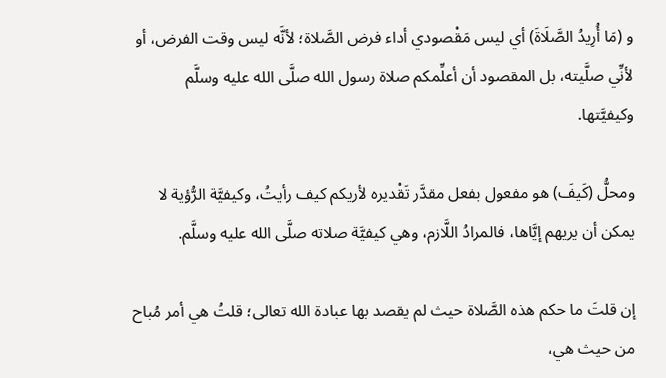و (مَا أُرِيدُ الصَّلَاةَ) أي ليس مَقْصودي أداء فرض الصَّلاة؛ لأنَّه ليس وقت الفرض، أو لأنِّي صلَّيته، بل المقصود أن أعلِّمكم صلاة رسول الله صلَّى الله عليه وسلَّم وكيفيَّتها.

ومحلُّ (كَيفَ) هو مفعول بفعل مقدَّر تَقْديره لأريكم كيف رأيتُ، وكيفيَّة الرُّؤية لا يمكن أن يريهم إيَّاها، فالمرادُ اللَّازم، وهي كيفيَّة صلاته صلَّى الله عليه وسلَّم.

إن قلتَ ما حكم هذه الصَّلاة حيث لم يقصد بها عبادة الله تعالى؛ قلتُ هي أمر مُباح من حيث هي،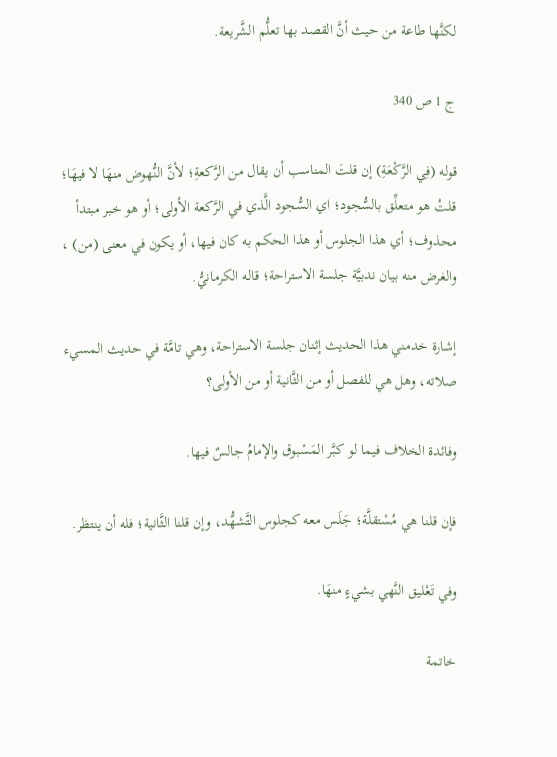لكنَّها طاعة من حيث أنَّ القصد بها تعلُّم الشَّريعة.

ج 1 ص 340

قوله (فِي الرَّكْعَةِ) إن قلتَ المناسب أن يقال من الرَّكعةِ؛ لأنَّ النُّهوض منهَا لا فيهَا؛ قلتُ هو متعلِّق بالسُّجود؛ اي السُّجود الَّذي في الرَّكعة الأولى؛ أو هو خبر مبتدأ محذوف؛ أي هذا الجلوس أو هذا الحكم به كان فيها، أو يكون في معنى (من) ، والغرض منه بيان ندبيَّة جلسة الاستراحة؛ قاله الكرمانيُّ.

إشارة خدمني هذا الحديث إثنان جلسة الاستراحة، وهي تامَّة في حديث المسيء صلاته، وهل هي للفصل أو من الثَّانية أو من الأولى؟

وفائدة الخلاف فيما لو كبَّر المَسْبوق والإمامُ جالسٌ فيها.

فإن قلنا هي مُسْتقلَّة؛ جَلَس معه كجلوس التَّشهُّد، وإن قلنا الثَّانية؛ فله أن ينتظر.

وفي تَعْليق النَّهي بشيءٍ منهَا.

خاتمة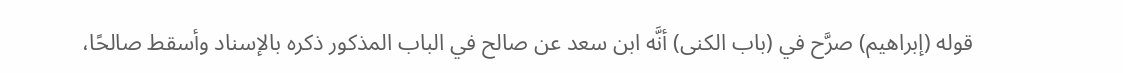قوله (إبراهيم) صرَّح في (باب الكنى) أنَّه ابن سعد عن صالح في الباب المذكور ذكره بالإسناد وأسقط صالحًا،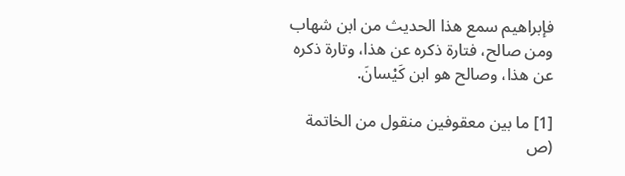فإبراهيم سمع هذا الحديث من ابن شهاب ومن صالح، فتارة ذكره عن هذا، وتارة ذكره عن هذا، وصالح هو ابن كَيْسانَ.

[1] ما بين معقوفين منقول من الخاتمة (ص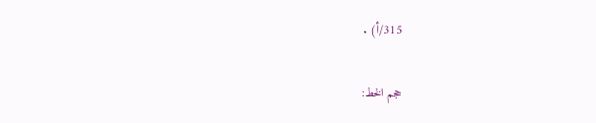315/أ) .

حجم الخط: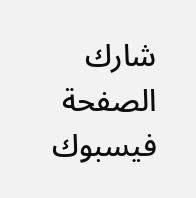شارك الصفحة
فيسبوك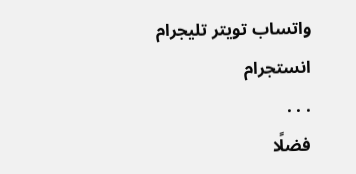واتساب تويتر تليجرام انستجرام
. . .
فضلًا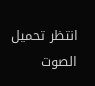انتظر تحميل الصوت